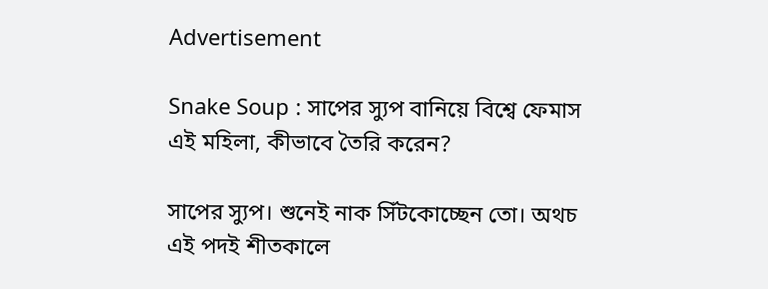Advertisement

Snake Soup : সাপের স্যুপ বানিয়ে বিশ্বে ফেমাস এই মহিলা, কীভাবে তৈরি করেন?

সাপের স্যুপ। শুনেই নাক সিঁটকোচ্ছেন তো। অথচ এই পদই শীতকালে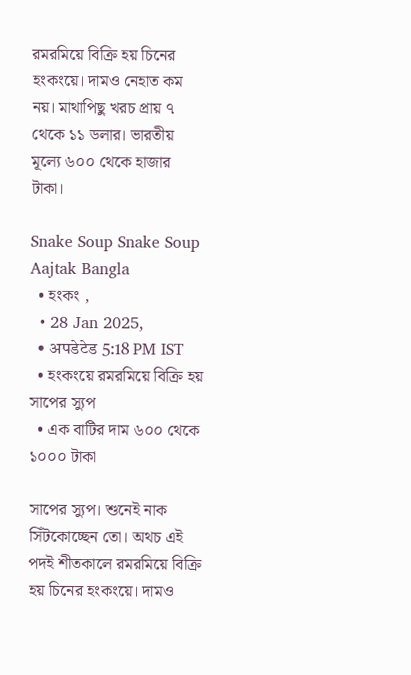রমরমিয়ে বিক্রি হয় চিনের হংকংয়ে। দামও নেহাত কম নয়। মাথাপিছু খরচ প্রায় ৭ থেকে ১১ ডলার। ভারতীয় মূল্যে ৬০০ থেকে হাজার টাকা।

Snake Soup Snake Soup
Aajtak Bangla
  • হংকং ,
  • 28 Jan 2025,
  • अपडेटेड 5:18 PM IST
  • হংকংয়ে রমরমিয়ে বিক্রি হয় সাপের স্যুপ
  • এক বাটির দাম ৬০০ থেকে ১০০০ টাকা

সাপের স্যুপ। শুনেই নাক সিঁটকোচ্ছেন তো। অথচ এই পদই শীতকালে রমরমিয়ে বিক্রি হয় চিনের হংকংয়ে। দামও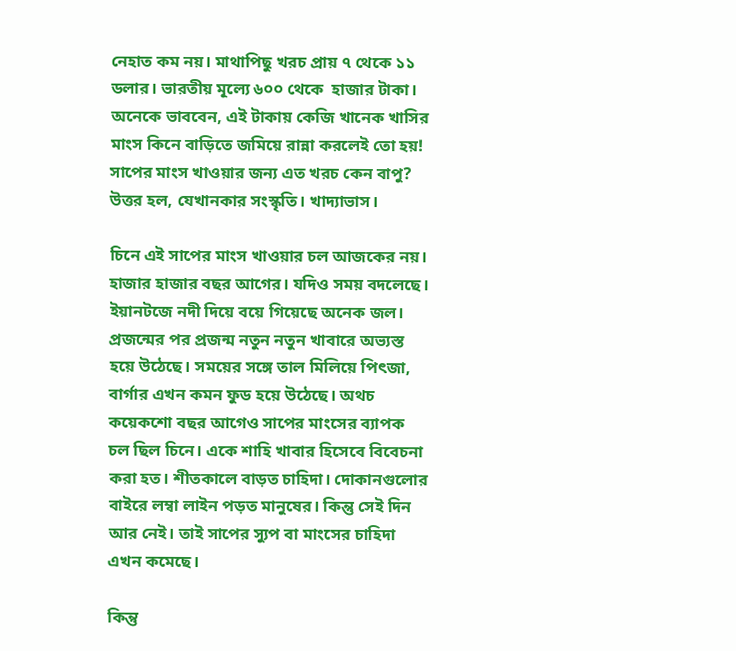নেহাত কম নয়। মাথাপিছু খরচ প্রায় ৭ থেকে ১১ ডলার। ভারতীয় মূল্যে ৬০০ থেকে  হাজার টাকা। অনেকে ভাববেন, এই টাকায় কেজি খানেক খাসির মাংস কিনে বাড়িতে জমিয়ে রান্না করলেই তো হয়! সাপের মাংস খাওয়ার জন্য এত খরচ কেন বাপু? উত্তর হল, যেখানকার সংস্কৃতি। খাদ্যাভাস।

চিনে এই সাপের মাংস খাওয়ার চল আজকের নয়। হাজার হাজার বছর আগের। যদিও সময় বদলেছে। ইয়ানটজে নদী দিয়ে বয়ে গিয়েছে অনেক জল। প্রজন্মের পর প্রজন্ম নতুন নতুন খাবারে অভ্যস্ত হয়ে উঠেছে। সময়ের সঙ্গে তাল মিলিয়ে পিৎজা, বার্গার এখন কমন ফুড হয়ে উঠেছে। অথচ কয়েকশো বছর আগেও সাপের মাংসের ব্যাপক চল ছিল চিনে। একে শাহি খাবার হিসেবে বিবেচনা করা হত। শীতকালে বাড়ত চাহিদা। দোকানগুলোর বাইরে লম্বা লাইন পড়ত মানুষের। কিন্তু সেই দিন আর নেই। তাই সাপের স্যুপ বা মাংসের চাহিদা এখন কমেছে।

কিন্তু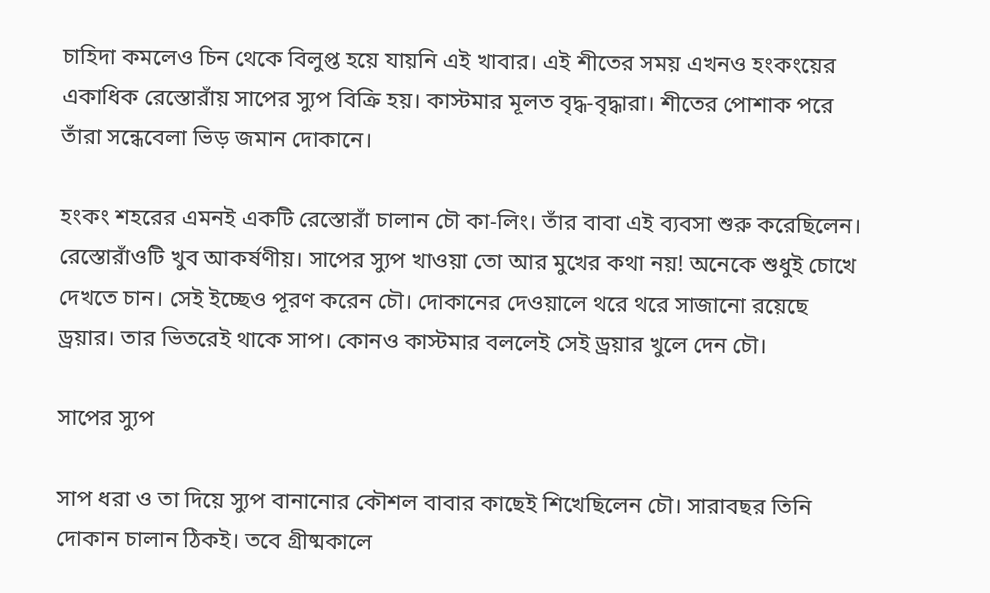চাহিদা কমলেও চিন থেকে বিলুপ্ত হয়ে যায়নি এই খাবার। এই শীতের সময় এখনও হংকংয়ের একাধিক রেস্তোরাঁয় সাপের স্যুপ বিক্রি হয়। কাস্টমার মূলত বৃদ্ধ-বৃদ্ধারা। শীতের পোশাক পরে তাঁরা সন্ধেবেলা ভিড় জমান দোকানে।

হংকং শহরের এমনই একটি রেস্তোরাঁ চালান চৌ কা-লিং। তাঁর বাবা এই ব্যবসা শুরু করেছিলেন। রেস্তোরাঁওটি খুব আকর্ষণীয়। সাপের স্যুপ খাওয়া তো আর মুখের কথা নয়! অনেকে শুধুই চোখে দেখতে চান। সেই ইচ্ছেও পূরণ করেন চৌ। দোকানের দেওয়ালে থরে থরে সাজানো রয়েছে ড্রয়ার। তার ভিতরেই থাকে সাপ। কোনও কাস্টমার বললেই সেই ড্রয়ার খুলে দেন চৌ।

সাপের স্যুপ

সাপ ধরা ও তা দিয়ে স্যুপ বানানোর কৌশল বাবার কাছেই শিখেছিলেন চৌ। সারাবছর তিনি দোকান চালান ঠিকই। তবে গ্রীষ্মকালে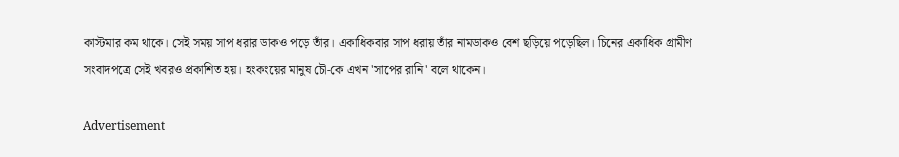কাস্টমার কম থাকে। সেই সময় সাপ ধরার ডাকও পড়ে তাঁর। একাধিকবার সাপ ধরায় তাঁর নামডাকও বেশ ছড়িয়ে পড়েছিল। চিনের একাধিক গ্রামীণ সংবাদপত্রে সেই খবরও প্রকাশিত হয়। হংকংয়ের মানুষ চৌ-কে এখন 'সাপের রানি' বলে থাকেন।

Advertisement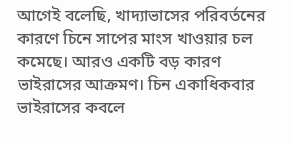আগেই বলেছি, খাদ্যাভাসের পরিবর্তনের কারণে চিনে সাপের মাংস খাওয়ার চল কমেছে। আরও একটি বড় কারণ ভাইরাসের আক্রমণ। চিন একাধিকবার ভাইরাসের কবলে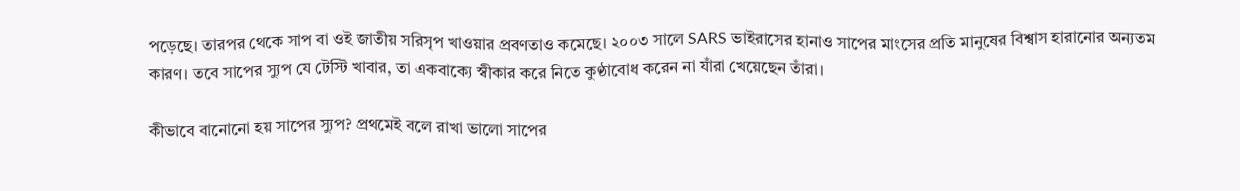পড়েছে। তারপর থেকে সাপ বা ওই জাতীয় সরিসৃপ খাওয়ার প্রবণতাও কমেছে। ২০০৩ সালে SARS ভাইরাসের হানাও সাপের মাংসের প্রতি মানুষের বিশ্বাস হারানোর অন্যতম কারণ। তবে সাপের স্যুপ যে টেস্টি খাবার, তা একবাক্যে স্বীকার করে নিতে কুণ্ঠাবোধ করেন না যাঁরা খেয়েছেন তাঁরা।

কীভাবে বানোনো হয় সাপের স্যুপ? প্রথমেই বলে রাখা ভালো সাপের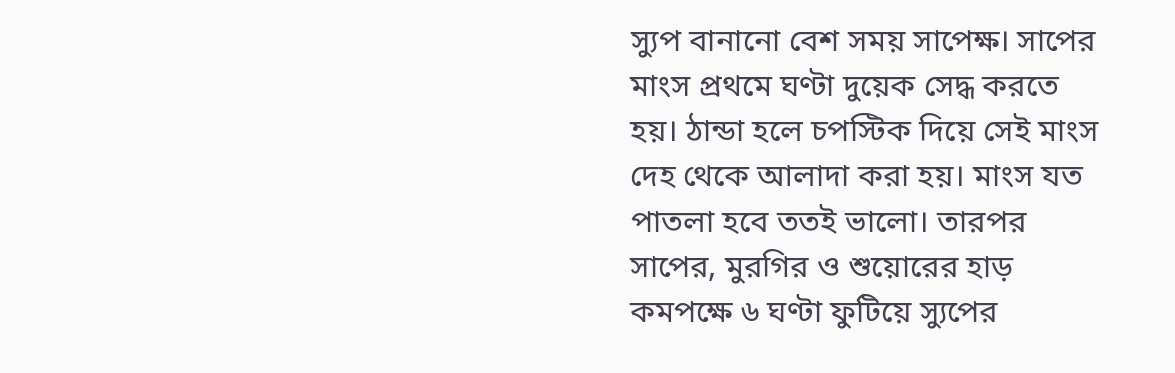স্যুপ বানানো বেশ সময় সাপেক্ষ। সাপের মাংস প্রথমে ঘণ্টা দুয়েক সেদ্ধ করতে হয়। ঠান্ডা হলে চপস্টিক দিয়ে সেই মাংস দেহ থেকে আলাদা করা হয়। মাংস যত পাতলা হবে ততই ভালো। তারপর সাপের, মুরগির ও শুয়োরের হাড় কমপক্ষে ৬ ঘণ্টা ফুটিয়ে স্যুপের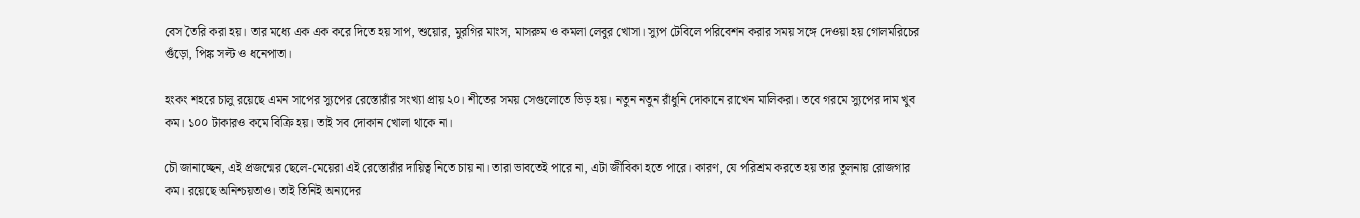বেস তৈরি করা হয়। তার মধ্যে এক এক করে দিতে হয় সাপ, শুয়োর, মুরগির মাংস, মাসরুম ও কমলা লেবুর খোসা। স্যুপ টেবিলে পরিবেশন করার সময় সঙ্গে দেওয়া হয় গোলমরিচের গুঁড়ো, পিঙ্ক সল্ট ও ধনেপাতা।

হংকং শহরে চালু রয়েছে এমন সাপের স্যুপের রেস্তোরাঁর সংখ্যা প্রায় ২০। শীতের সময় সেগুলোতে ভিড় হয়। নতুন নতুন রাঁধুনি দোকানে রাখেন মালিকরা। তবে গরমে স্যুপের দাম খুব কম। ১০০ টাকারও কমে বিক্রি হয়। তাই সব দোকান খোলা থাকে না।

চৌ জানাচ্ছেন, এই প্রজন্মের ছেলে-মেয়েরা এই রেস্তোরাঁর দায়িত্ব নিতে চায় না। তারা ভাবতেই পারে না, এটা জীবিকা হতে পারে। কারণ, যে পরিশ্রম করতে হয় তার তুলনায় রোজগার কম। রয়েছে অনিশ্চয়তাও। তাই তিনিই অন্যদের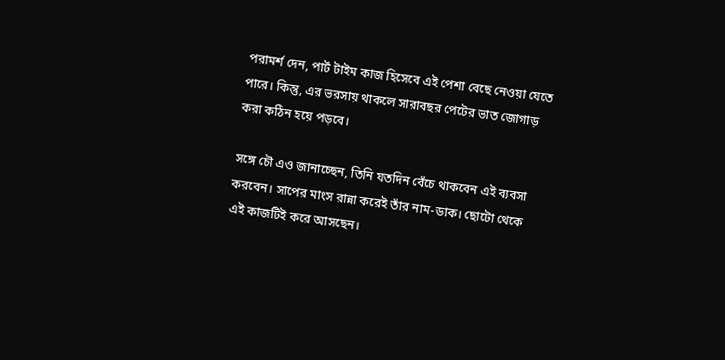পরামর্শ দেন, পার্ট টাইম কাজ হিসেবে এই পেশা বেছে নেওয়া যেতে পারে। কিন্তু, এর ভরসায় থাকলে সারাবছর পেটের ভাত জোগাড় করা কঠিন হয়ে পড়বে।

সঙ্গে চৌ এও জানাচ্ছেন, তিনি যতদিন বেঁচে থাকবেন এই ব্যবসা করবেন। সাপের মাংস রান্না করেই তাঁর নাম-ডাক। ছোটো থেকে এই কাজটিই করে আসছেন।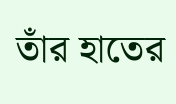তাঁর হাতের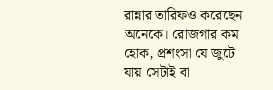রান্নার তারিফও করেছেন অনেকে। রোজগার কম হোক, প্রশংসা যে জুটে যায় সেটাই বা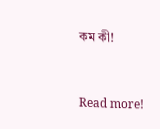কম কী!


Read more!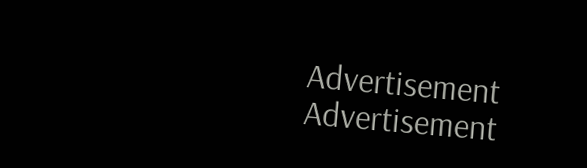Advertisement
Advertisement